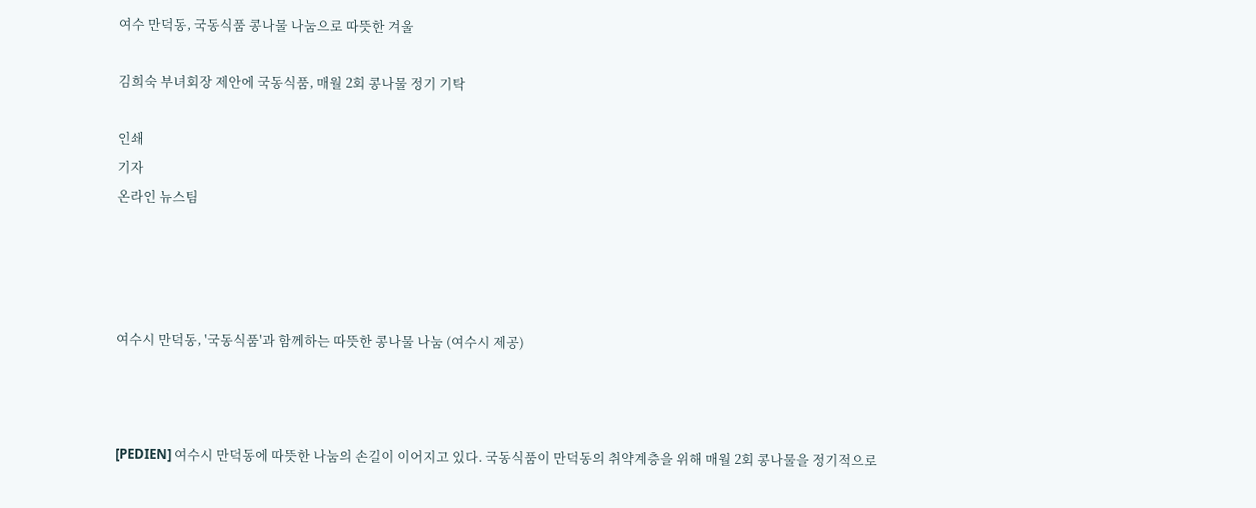여수 만덕동, 국동식품 콩나물 나눔으로 따뜻한 겨울

김희숙 부녀회장 제안에 국동식품, 매월 2회 콩나물 정기 기탁

인쇄
기자
온라인 뉴스팀




여수시 만덕동, '국동식품'과 함께하는 따뜻한 콩나물 나눔 (여수시 제공)



[PEDIEN] 여수시 만덕동에 따뜻한 나눔의 손길이 이어지고 있다. 국동식품이 만덕동의 취약계층을 위해 매월 2회 콩나물을 정기적으로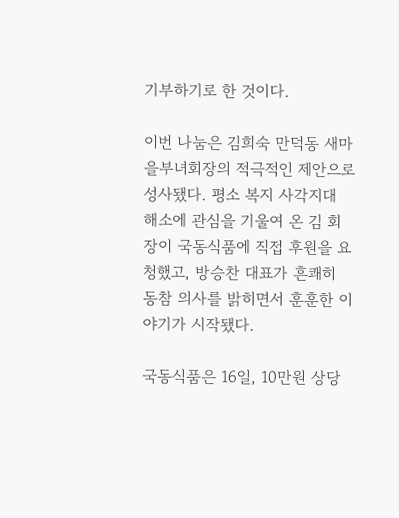기부하기로 한 것이다.

이번 나눔은 김희숙 만덕동 새마을부녀회장의 적극적인 제안으로 성사됐다. 평소 복지 사각지대 해소에 관심을 기울여 온 김 회장이 국동식품에 직접 후원을 요청했고, 방승찬 대표가 흔쾌히 동참 의사를 밝히면서 훈훈한 이야기가 시작됐다.

국동식품은 16일, 10만원 상당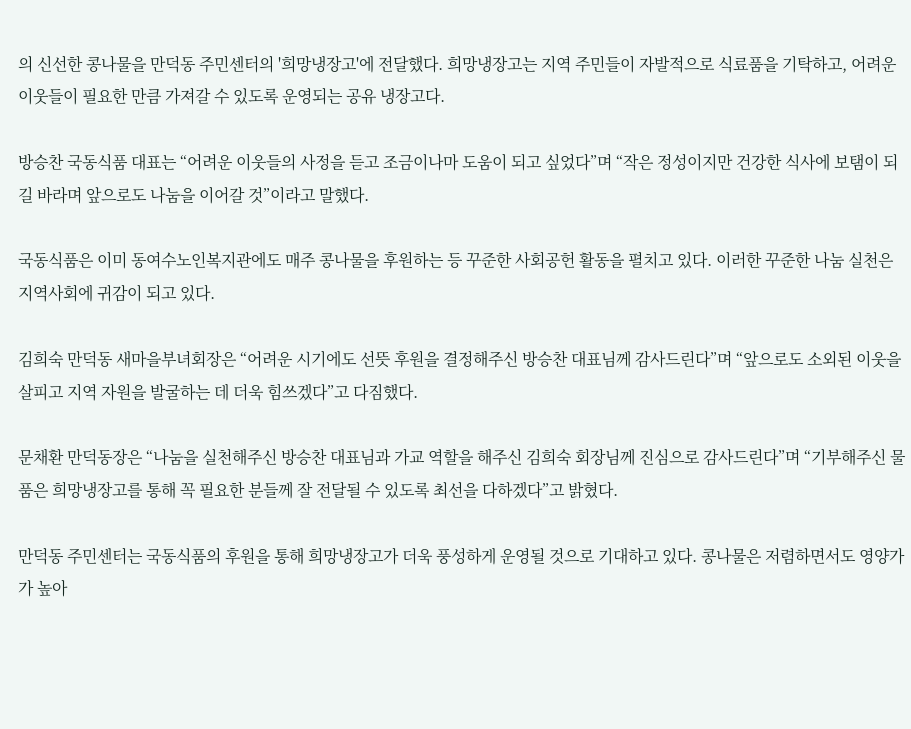의 신선한 콩나물을 만덕동 주민센터의 '희망냉장고'에 전달했다. 희망냉장고는 지역 주민들이 자발적으로 식료품을 기탁하고, 어려운 이웃들이 필요한 만큼 가져갈 수 있도록 운영되는 공유 냉장고다.

방승찬 국동식품 대표는 “어려운 이웃들의 사정을 듣고 조금이나마 도움이 되고 싶었다”며 “작은 정성이지만 건강한 식사에 보탬이 되길 바라며 앞으로도 나눔을 이어갈 것”이라고 말했다.

국동식품은 이미 동여수노인복지관에도 매주 콩나물을 후원하는 등 꾸준한 사회공헌 활동을 펼치고 있다. 이러한 꾸준한 나눔 실천은 지역사회에 귀감이 되고 있다.

김희숙 만덕동 새마을부녀회장은 “어려운 시기에도 선뜻 후원을 결정해주신 방승찬 대표님께 감사드린다”며 “앞으로도 소외된 이웃을 살피고 지역 자원을 발굴하는 데 더욱 힘쓰겠다”고 다짐했다.

문채환 만덕동장은 “나눔을 실천해주신 방승찬 대표님과 가교 역할을 해주신 김희숙 회장님께 진심으로 감사드린다”며 “기부해주신 물품은 희망냉장고를 통해 꼭 필요한 분들께 잘 전달될 수 있도록 최선을 다하겠다”고 밝혔다.

만덕동 주민센터는 국동식품의 후원을 통해 희망냉장고가 더욱 풍성하게 운영될 것으로 기대하고 있다. 콩나물은 저렴하면서도 영양가가 높아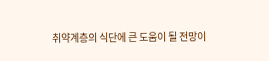취약계층의 식단에 큰 도움이 될 전망이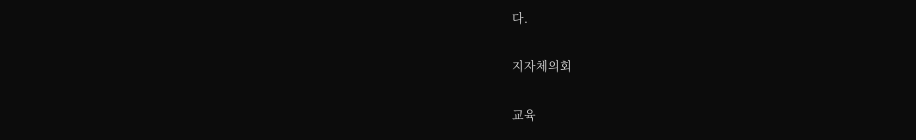다.

지자체의회

교육